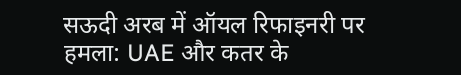सऊदी अरब में ऑयल रिफाइनरी पर हमला: UAE और कतर के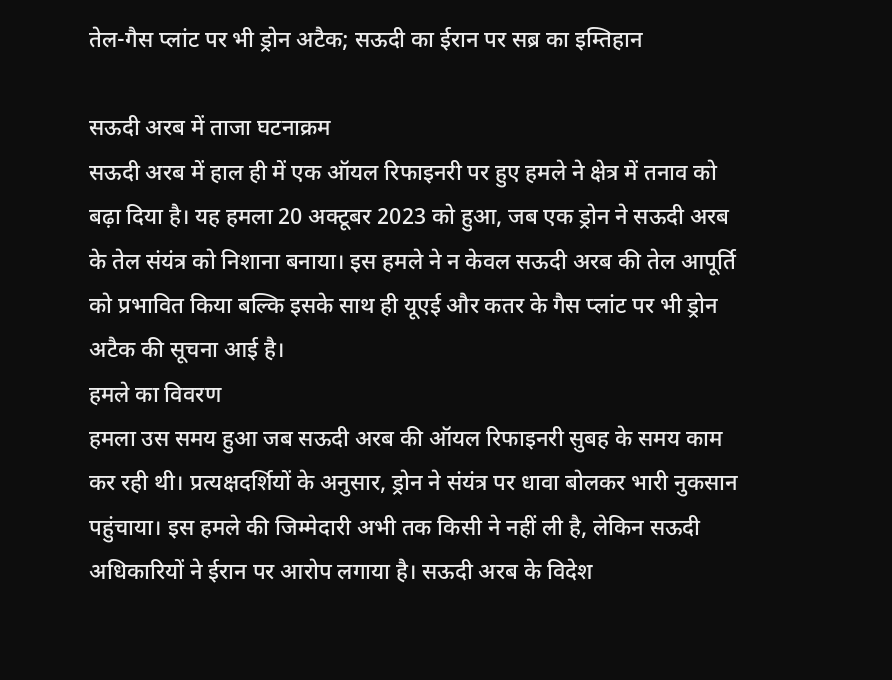तेल-गैस प्लांट पर भी ड्रोन अटैक; सऊदी का ईरान पर सब्र का इम्तिहान

सऊदी अरब में ताजा घटनाक्रम
सऊदी अरब में हाल ही में एक ऑयल रिफाइनरी पर हुए हमले ने क्षेत्र में तनाव को बढ़ा दिया है। यह हमला 20 अक्टूबर 2023 को हुआ, जब एक ड्रोन ने सऊदी अरब के तेल संयंत्र को निशाना बनाया। इस हमले ने न केवल सऊदी अरब की तेल आपूर्ति को प्रभावित किया बल्कि इसके साथ ही यूएई और कतर के गैस प्लांट पर भी ड्रोन अटैक की सूचना आई है।
हमले का विवरण
हमला उस समय हुआ जब सऊदी अरब की ऑयल रिफाइनरी सुबह के समय काम कर रही थी। प्रत्यक्षदर्शियों के अनुसार, ड्रोन ने संयंत्र पर धावा बोलकर भारी नुकसान पहुंचाया। इस हमले की जिम्मेदारी अभी तक किसी ने नहीं ली है, लेकिन सऊदी अधिकारियों ने ईरान पर आरोप लगाया है। सऊदी अरब के विदेश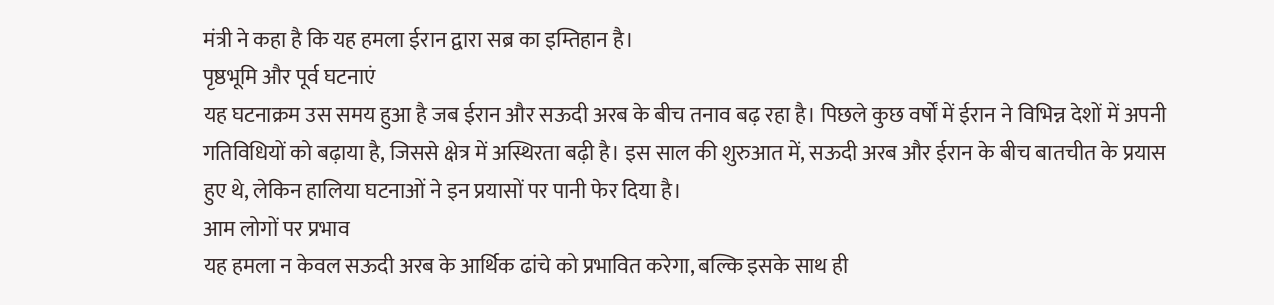मंत्री ने कहा है कि यह हमला ईरान द्वारा सब्र का इम्तिहान है।
पृष्ठभूमि और पूर्व घटनाएं
यह घटनाक्रम उस समय हुआ है जब ईरान और सऊदी अरब के बीच तनाव बढ़ रहा है। पिछले कुछ वर्षों में ईरान ने विभिन्न देशों में अपनी गतिविधियों को बढ़ाया है, जिससे क्षेत्र में अस्थिरता बढ़ी है। इस साल की शुरुआत में, सऊदी अरब और ईरान के बीच बातचीत के प्रयास हुए थे, लेकिन हालिया घटनाओं ने इन प्रयासों पर पानी फेर दिया है।
आम लोगों पर प्रभाव
यह हमला न केवल सऊदी अरब के आर्थिक ढांचे को प्रभावित करेगा, बल्कि इसके साथ ही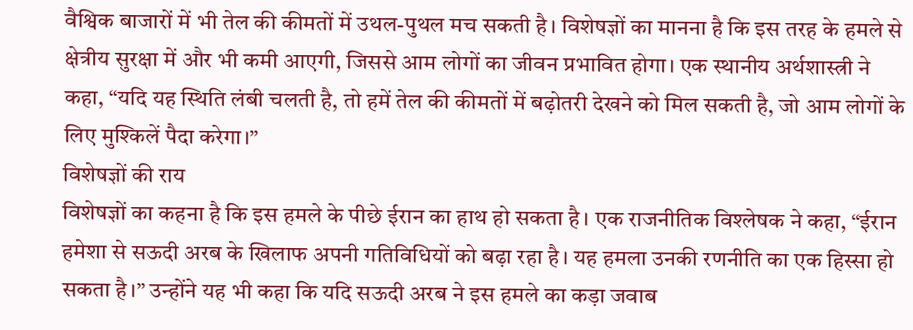वैश्विक बाजारों में भी तेल की कीमतों में उथल-पुथल मच सकती है। विशेषज्ञों का मानना है कि इस तरह के हमले से क्षेत्रीय सुरक्षा में और भी कमी आएगी, जिससे आम लोगों का जीवन प्रभावित होगा। एक स्थानीय अर्थशास्त्री ने कहा, “यदि यह स्थिति लंबी चलती है, तो हमें तेल की कीमतों में बढ़ोतरी देखने को मिल सकती है, जो आम लोगों के लिए मुश्किलें पैदा करेगा।”
विशेषज्ञों की राय
विशेषज्ञों का कहना है कि इस हमले के पीछे ईरान का हाथ हो सकता है। एक राजनीतिक विश्लेषक ने कहा, “ईरान हमेशा से सऊदी अरब के खिलाफ अपनी गतिविधियों को बढ़ा रहा है। यह हमला उनकी रणनीति का एक हिस्सा हो सकता है।” उन्होंने यह भी कहा कि यदि सऊदी अरब ने इस हमले का कड़ा जवाब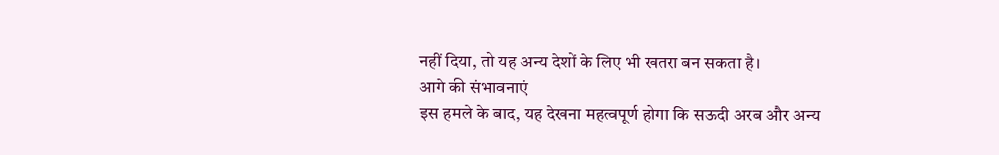नहीं दिया, तो यह अन्य देशों के लिए भी खतरा बन सकता है।
आगे की संभावनाएं
इस हमले के बाद, यह देखना महत्वपूर्ण होगा कि सऊदी अरब और अन्य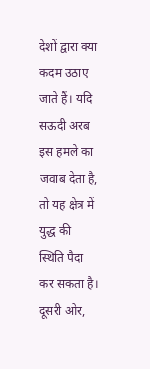देशों द्वारा क्या कदम उठाए जाते हैं। यदि सऊदी अरब इस हमले का जवाब देता है, तो यह क्षेत्र में युद्ध की स्थिति पैदा कर सकता है। दूसरी ओर,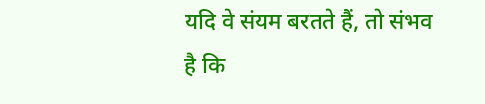यदि वे संयम बरतते हैं, तो संभव है कि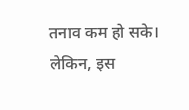तनाव कम हो सके। लेकिन, इस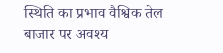स्थिति का प्रभाव वैश्विक तेल बाजार पर अवश्य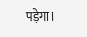पड़ेगा।